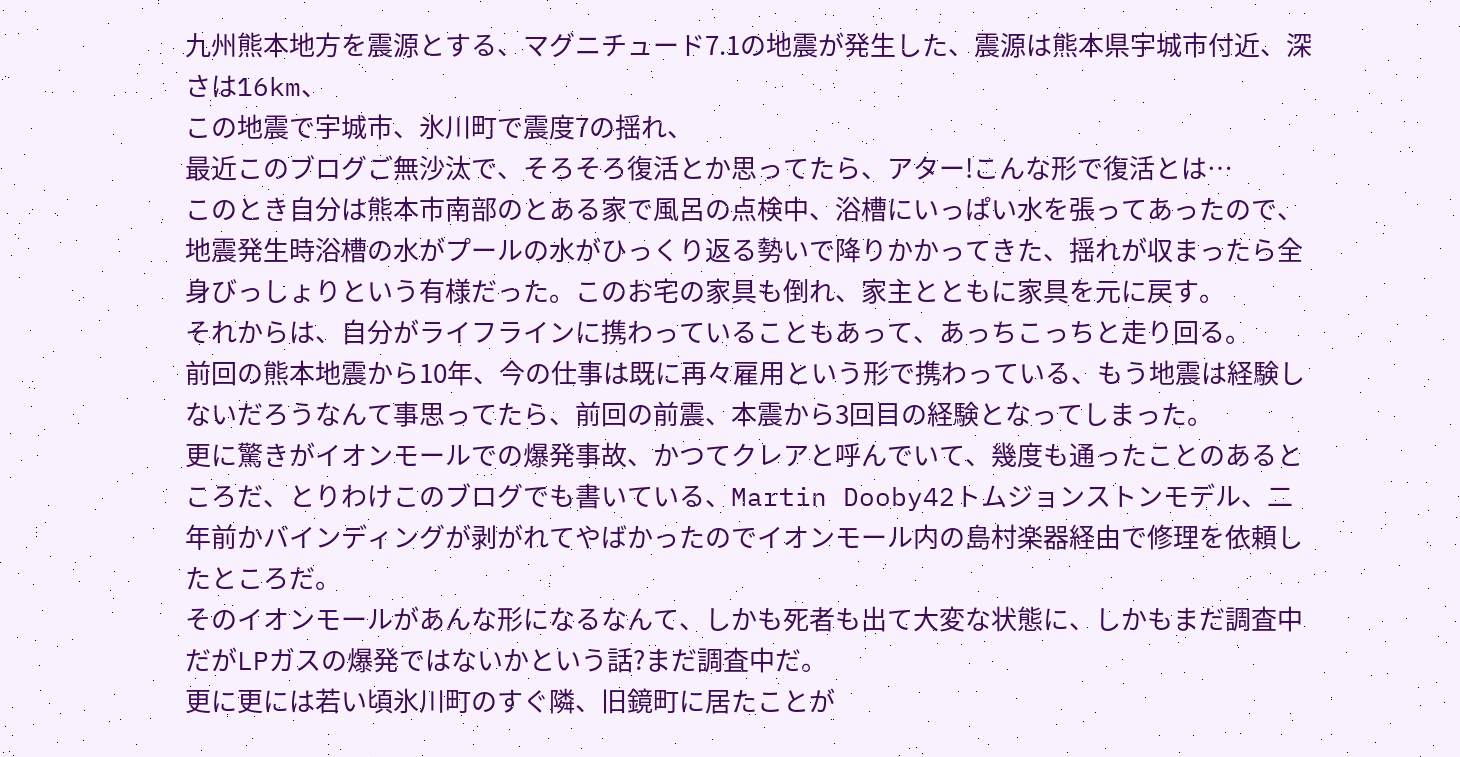九州熊本地方を震源とする、マグニチュード7.1の地震が発生した、震源は熊本県宇城市付近、深さは16km、
この地震で宇城市、氷川町で震度7の揺れ、
最近このブログご無沙汰で、そろそろ復活とか思ってたら、アター!こんな形で復活とは…
このとき自分は熊本市南部のとある家で風呂の点検中、浴槽にいっぱい水を張ってあったので、地震発生時浴槽の水がプールの水がひっくり返る勢いで降りかかってきた、揺れが収まったら全身びっしょりという有様だった。このお宅の家具も倒れ、家主とともに家具を元に戻す。
それからは、自分がライフラインに携わっていることもあって、あっちこっちと走り回る。
前回の熊本地震から10年、今の仕事は既に再々雇用という形で携わっている、もう地震は経験しないだろうなんて事思ってたら、前回の前震、本震から3回目の経験となってしまった。
更に驚きがイオンモールでの爆発事故、かつてクレアと呼んでいて、幾度も通ったことのあるところだ、とりわけこのブログでも書いている、Martin Dooby42トムジョンストンモデル、二年前かバインディングが剥がれてやばかったのでイオンモール内の島村楽器経由で修理を依頼したところだ。
そのイオンモールがあんな形になるなんて、しかも死者も出て大変な状態に、しかもまだ調査中だがLPガスの爆発ではないかという話?まだ調査中だ。
更に更には若い頃氷川町のすぐ隣、旧鏡町に居たことが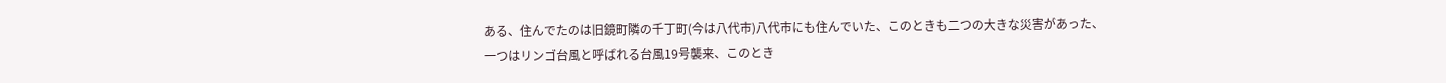ある、住んでたのは旧鏡町隣の千丁町(今は八代市)八代市にも住んでいた、このときも二つの大きな災害があった、
一つはリンゴ台風と呼ばれる台風19号襲来、このとき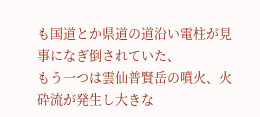も国道とか県道の道沿い電柱が見事になぎ倒されていた、
もう一つは雲仙普賢岳の噴火、火砕流が発生し大きな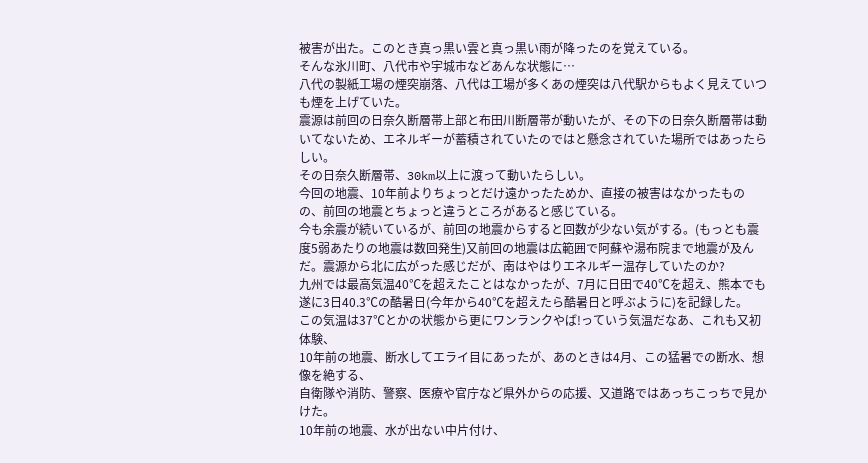被害が出た。このとき真っ黒い雲と真っ黒い雨が降ったのを覚えている。
そんな氷川町、八代市や宇城市などあんな状態に…
八代の製紙工場の煙突崩落、八代は工場が多くあの煙突は八代駅からもよく見えていつも煙を上げていた。
震源は前回の日奈久断層帯上部と布田川断層帯が動いたが、その下の日奈久断層帯は動いてないため、エネルギーが蓄積されていたのではと懸念されていた場所ではあったらしい。
その日奈久断層帯、30km以上に渡って動いたらしい。
今回の地震、10年前よりちょっとだけ遠かったためか、直接の被害はなかったものの、前回の地震とちょっと違うところがあると感じている。
今も余震が続いているが、前回の地震からすると回数が少ない気がする。(もっとも震度5弱あたりの地震は数回発生)又前回の地震は広範囲で阿蘇や湯布院まで地震が及んだ。震源から北に広がった感じだが、南はやはりエネルギー温存していたのか?
九州では最高気温40℃を超えたことはなかったが、7月に日田で40℃を超え、熊本でも遂に3日40.3℃の酷暑日(今年から40℃を超えたら酷暑日と呼ぶように)を記録した。
この気温は37℃とかの状態から更にワンランクやば!っていう気温だなあ、これも又初体験、
10年前の地震、断水してエライ目にあったが、あのときは4月、この猛暑での断水、想像を絶する、
自衛隊や消防、警察、医療や官庁など県外からの応援、又道路ではあっちこっちで見かけた。
10年前の地震、水が出ない中片付け、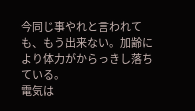今同じ事やれと言われても、もう出来ない。加齢により体力がからっきし落ちている。
電気は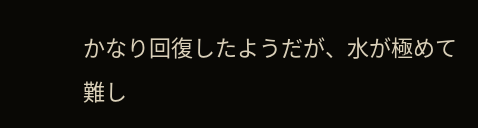かなり回復したようだが、水が極めて難し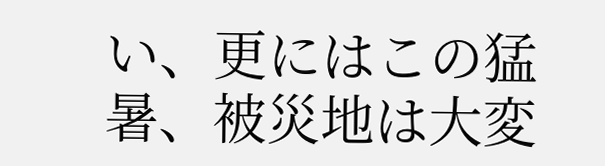い、更にはこの猛暑、被災地は大変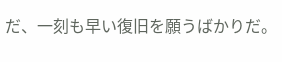だ、一刻も早い復旧を願うばかりだ。